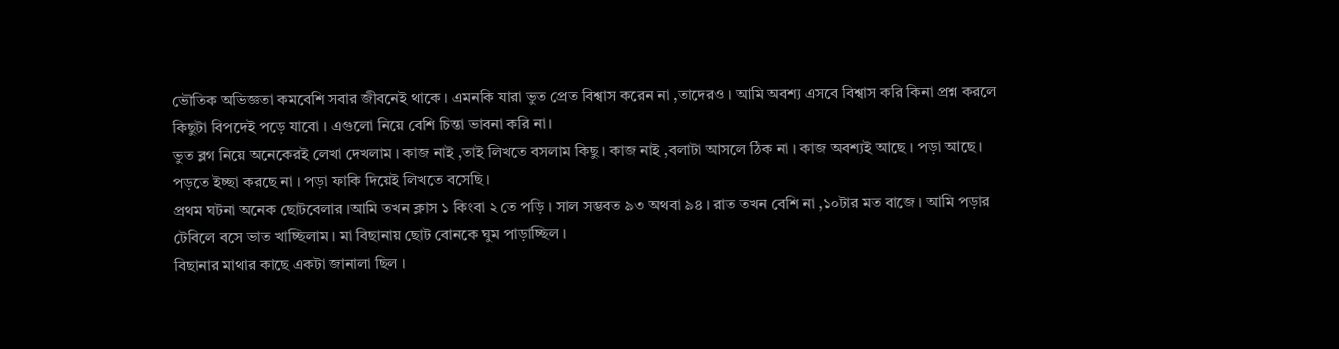ভৌতিক অভিজ্ঞতা কমবেশি সবার জীবনেই থাকে । এমনকি যারা ভুত প্রেত বিশ্বাস করেন না ,তাদেরও । আমি অবশ্য এসবে বিশ্বাস করি কিনা প্রশ্ন করলে কিছুটা বিপদেই পড়ে যাবো । এগুলো নিয়ে বেশি চিন্তা ভাবনা করি না।
ভুত ব্লগ নিয়ে অনেকেরই লেখা দেখলাম । কাজ নাই ,তাই লিখতে বসলাম কিছু । কাজ নাই ,বলাটা আসলে ঠিক না । কাজ অবশ্যই আছে । পড়া আছে । পড়তে ইচ্ছা করছে না । পড়া ফাকি দিয়েই লিখতে বসেছি ।
প্রথম ঘটনা অনেক ছোটবেলার ।আমি তখন ক্লাস ১ কিংবা ২ তে পড়ি । সাল সম্ভবত ৯৩ অথবা ৯৪ । রাত তখন বেশি না ,১০টার মত বাজে । আমি পড়ার টেবিলে বসে ভাত খাচ্ছিলাম । মা বিছানায় ছোট বোনকে ঘুম পাড়াচ্ছিল ।
বিছানার মাথার কাছে একটা জানালা ছিল ।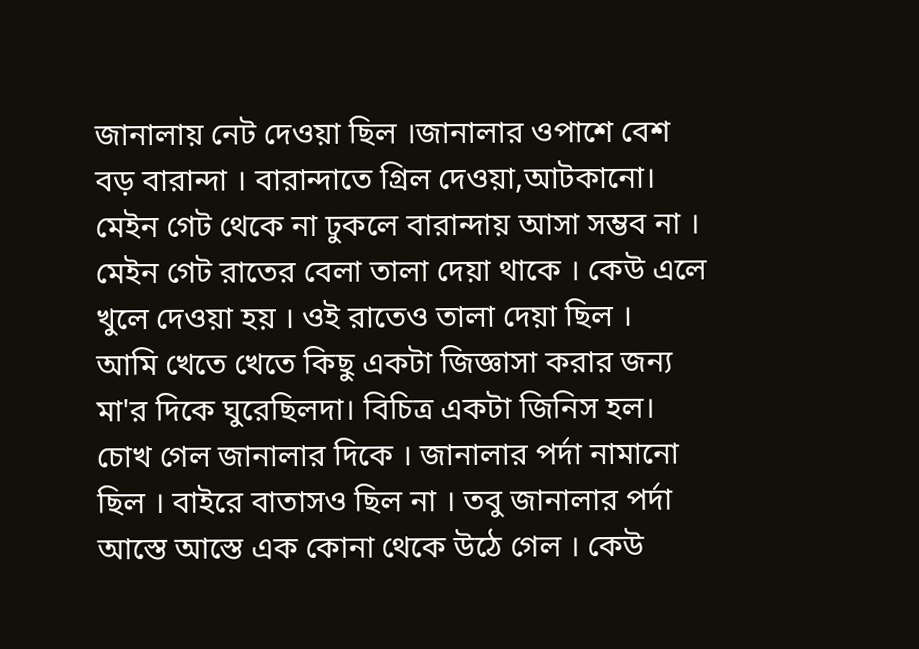জানালায় নেট দেওয়া ছিল ।জানালার ওপাশে বেশ বড় বারান্দা । বারান্দাতে গ্রিল দেওয়া,আটকানো। মেইন গেট থেকে না ঢুকলে বারান্দায় আসা সম্ভব না । মেইন গেট রাতের বেলা তালা দেয়া থাকে । কেউ এলে খুলে দেওয়া হয় । ওই রাতেও তালা দেয়া ছিল ।
আমি খেতে খেতে কিছু একটা জিজ্ঞাসা করার জন্য মা'র দিকে ঘুরেছিলদা। বিচিত্র একটা জিনিস হল। চোখ গেল জানালার দিকে । জানালার পর্দা নামানো ছিল । বাইরে বাতাসও ছিল না । তবু জানালার পর্দা আস্তে আস্তে এক কোনা থেকে উঠে গেল । কেউ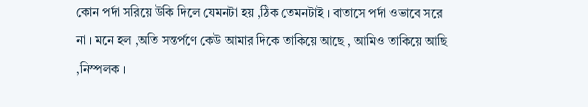কোন পর্দা সরিয়ে উকি দিলে যেমনটা হয় ,ঠিক তেমনটাই । বাতাসে পর্দা ওভাবে সরে না । মনে হল ,অতি সন্তর্পণে কেউ আমার দিকে তাকিয়ে আছে , আমিও তাকিয়ে আছি ,নিস্পলক ।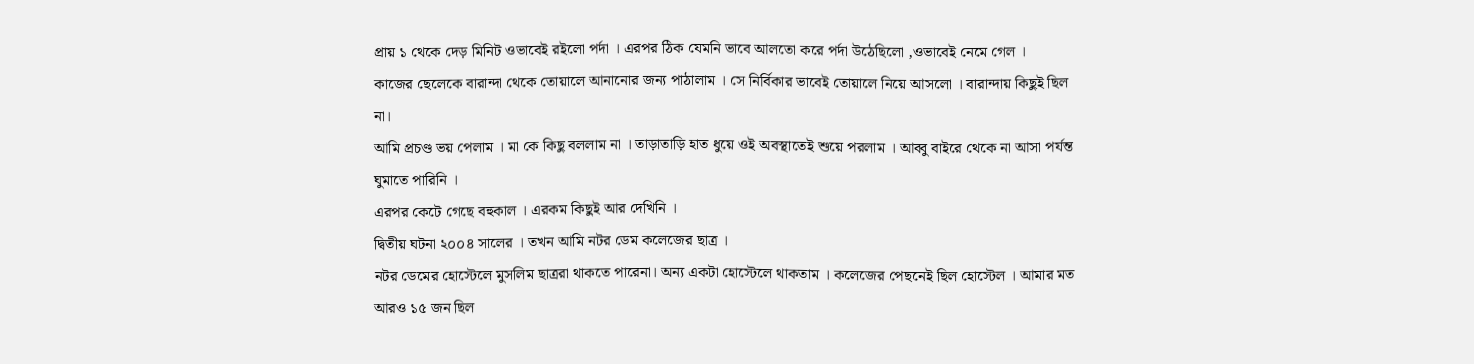প্রায় ১ থেকে দেড় মিনিট ওভাবেই রইলো পর্দা । এরপর ঠিক যেমনি ভাবে আলতো করে পর্দা উঠেছিলো ,ওভাবেই নেমে গেল ।
কাজের ছেলেকে বারান্দা থেকে তোয়ালে আনানোর জন্য পাঠালাম । সে নির্বিকার ভাবেই তোয়ালে নিয়ে আসলো । বারান্দায় কিছুই ছিল না।
আমি প্রচণ্ড ভয় পেলাম । মা কে কিছু বললাম না । তাড়াতাড়ি হাত ধুয়ে ওই অবস্থাতেই শুয়ে পরলাম । আব্বু বাইরে থেকে না আসা পর্যন্ত ঘুমাতে পারিনি ।
এরপর কেটে গেছে বহুকাল । এরকম কিছুই আর দেখিনি ।
দ্বিতীয় ঘটনা ২০০৪ সালের । তখন আমি নটর ডেম কলেজের ছাত্র ।
নটর ডেমের হোস্টেলে মুসলিম ছাত্ররা থাকতে পারেনা। অন্য একটা হোস্টেলে থাকতাম । কলেজের পেছনেই ছিল হোস্টেল । আমার মত আরও ১৫ জন ছিল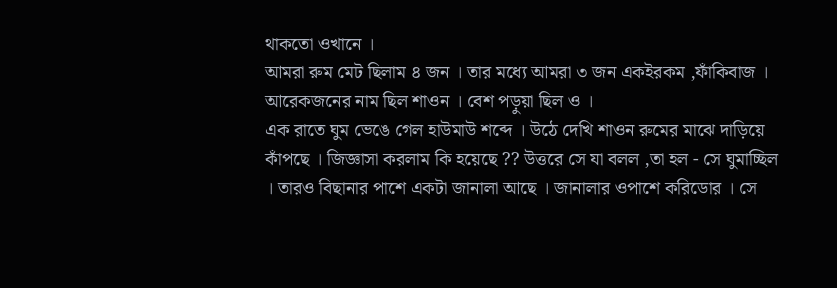থাকতো ওখানে ।
আমরা রুম মেট ছিলাম ৪ জন । তার মধ্যে আমরা ৩ জন একইরকম ,ফাঁকিবাজ । আরেকজনের নাম ছিল শাওন । বেশ পড়ুয়া ছিল ও ।
এক রাতে ঘুম ভেঙে গেল হাউমাউ শব্দে । উঠে দেখি শাওন রুমের মাঝে দাড়িয়ে কাঁপছে । জিজ্ঞাসা করলাম কি হয়েছে ?? উত্তরে সে যা বলল ,তা হল - সে ঘুমাচ্ছিল । তারও বিছানার পাশে একটা জানালা আছে । জানালার ওপাশে করিডোর । সে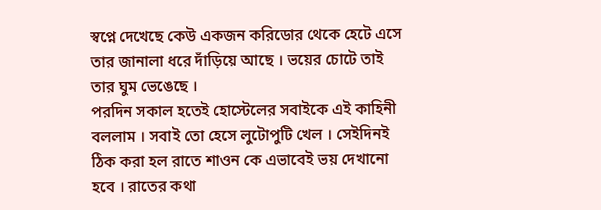স্বপ্নে দেখেছে কেউ একজন করিডোর থেকে হেটে এসে তার জানালা ধরে দাঁড়িয়ে আছে । ভয়ের চোটে তাই তার ঘুম ভেঙেছে ।
পরদিন সকাল হতেই হোস্টেলের সবাইকে এই কাহিনী বললাম । সবাই তো হেসে লুটোপুটি খেল । সেইদিনই ঠিক করা হল রাতে শাওন কে এভাবেই ভয় দেখানো হবে । রাতের কথা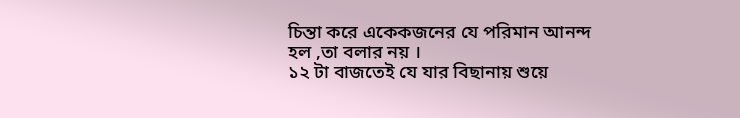চিন্তা করে একেকজনের যে পরিমান আনন্দ হল ,তা বলার নয় ।
১২ টা বাজতেই যে যার বিছানায় শুয়ে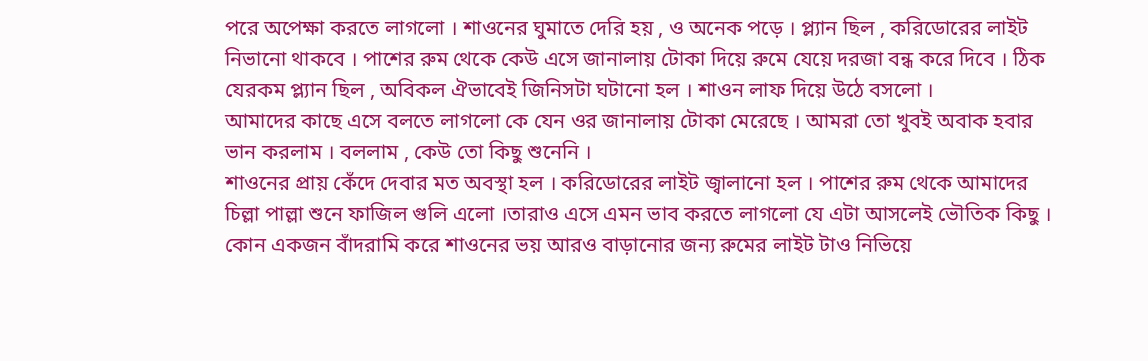পরে অপেক্ষা করতে লাগলো । শাওনের ঘুমাতে দেরি হয় , ও অনেক পড়ে । প্ল্যান ছিল , করিডোরের লাইট নিভানো থাকবে । পাশের রুম থেকে কেউ এসে জানালায় টোকা দিয়ে রুমে যেয়ে দরজা বন্ধ করে দিবে । ঠিক যেরকম প্ল্যান ছিল , অবিকল ঐভাবেই জিনিসটা ঘটানো হল । শাওন লাফ দিয়ে উঠে বসলো ।
আমাদের কাছে এসে বলতে লাগলো কে যেন ওর জানালায় টোকা মেরেছে । আমরা তো খুবই অবাক হবার ভান করলাম । বললাম , কেউ তো কিছু শুনেনি ।
শাওনের প্রায় কেঁদে দেবার মত অবস্থা হল । করিডোরের লাইট জ্বালানো হল । পাশের রুম থেকে আমাদের চিল্লা পাল্লা শুনে ফাজিল গুলি এলো ।তারাও এসে এমন ভাব করতে লাগলো যে এটা আসলেই ভৌতিক কিছু । কোন একজন বাঁদরামি করে শাওনের ভয় আরও বাড়ানোর জন্য রুমের লাইট টাও নিভিয়ে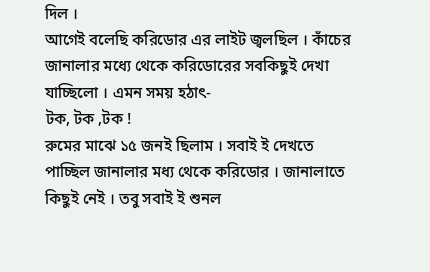দিল ।
আগেই বলেছি করিডোর এর লাইট জ্বলছিল । কাঁচের জানালার মধ্যে থেকে করিডোরের সবকিছুই দেখা যাচ্ছিলো । এমন সময় হঠাৎ-
টক, টক ,টক !
রুমের মাঝে ১৫ জনই ছিলাম । সবাই ই দেখতে পাচ্ছিল জানালার মধ্য থেকে করিডোর । জানালাতে কিছুই নেই । তবু সবাই ই শুনল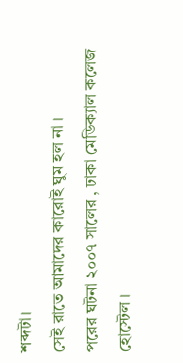শব্দটা।
সেই রাতে আমাদের কারোই ঘুম হল না ।
পরের ঘটনা ২০০৭ সালের , ঢাকা মেডিক্যাল কলেজ হোস্টেল ।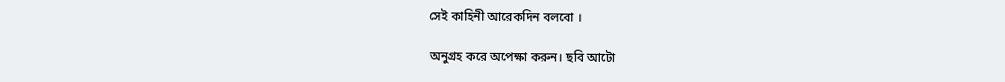সেই কাহিনী আরেকদিন বলবো ।

অনুগ্রহ করে অপেক্ষা করুন। ছবি আটো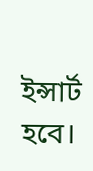ইন্সার্ট হবে।